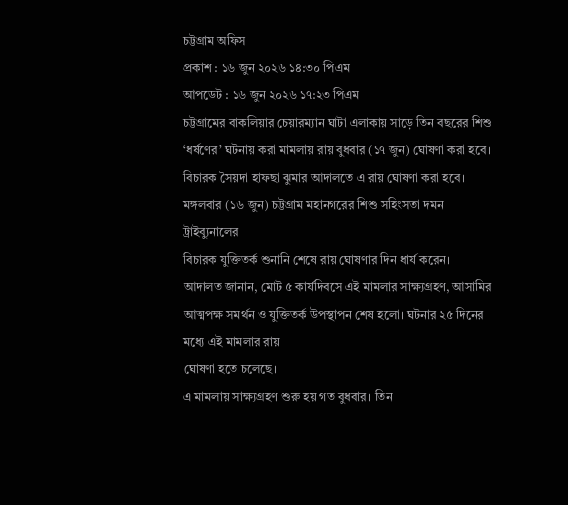চট্টগ্রাম অফিস
প্রকাশ : ১৬ জুন ২০২৬ ১৪:৩০ পিএম
আপডেট : ১৬ জুন ২০২৬ ১৭:২৩ পিএম
চট্টগ্রামের বাকলিয়ার চেয়ারম্যান ঘাটা এলাকায় সাড়ে তিন বছরের শিশু ‘ধর্ষণের’ ঘটনায় করা মামলায় রায় বুধবার (১৭ জুন) ঘোষণা করা হবে। বিচারক সৈয়দা হাফছা ঝুমার আদালতে এ রায় ঘোষণা করা হবে।
মঙ্গলবার (১৬ জুন) চট্টগ্রাম মহানগরের শিশু সহিংসতা দমন ট্রাইব্যুনালের
বিচারক যুক্তিতর্ক শুনানি শেষে রায় ঘোষণার দিন ধার্য করেন।
আদালত জানান, মোট ৫ কার্যদিবসে এই মামলার সাক্ষ্যগ্রহণ, আসামির
আত্মপক্ষ সমর্থন ও যুক্তিতর্ক উপস্থাপন শেষ হলো। ঘটনার ২৫ দিনের মধ্যে এই মামলার রায়
ঘোষণা হতে চলেছে।
এ মামলায় সাক্ষ্যগ্রহণ শুরু হয় গত বুধবার। তিন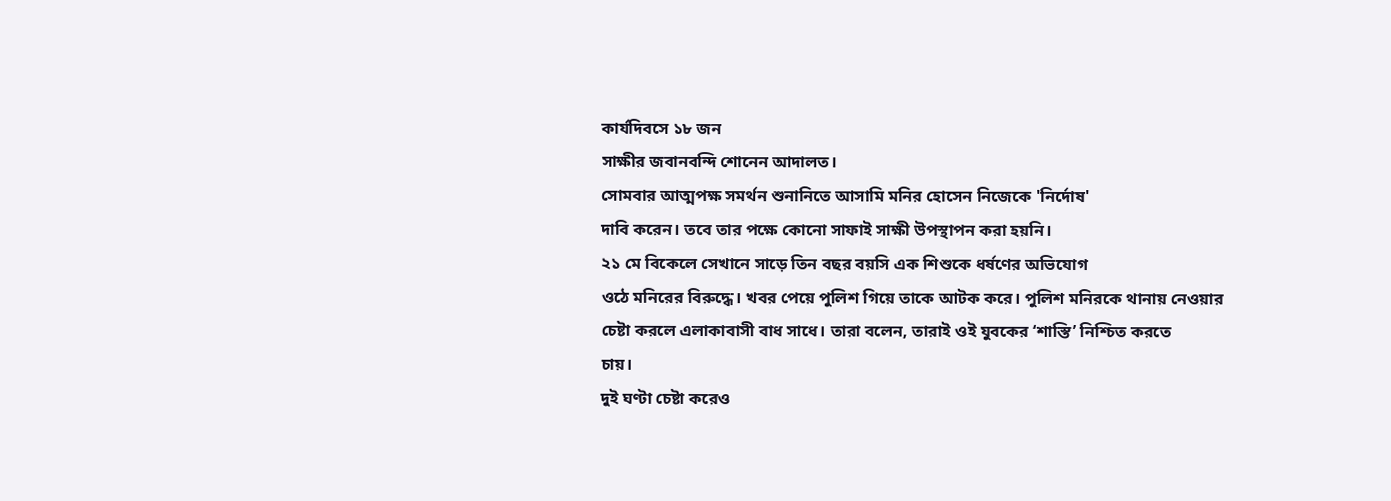কার্যদিবসে ১৮ জন
সাক্ষীর জবানবন্দি শোনেন আদালত।
সোমবার আত্মপক্ষ সমর্থন শুনানিতে আসামি মনির হোসেন নিজেকে 'নির্দোষ'
দাবি করেন। তবে তার পক্ষে কোনো সাফাই সাক্ষী উপস্থাপন করা হয়নি।
২১ মে বিকেলে সেখানে সাড়ে তিন বছর বয়সি এক শিশুকে ধর্ষণের অভিযোগ
ওঠে মনিরের বিরুদ্ধে। খবর পেয়ে পুলিশ গিয়ে তাকে আটক করে। পুলিশ মনিরকে থানায় নেওয়ার
চেষ্টা করলে এলাকাবাসী বাধ সাধে। তারা বলেন, তারাই ওই যুবকের ‘শাস্তি’ নিশ্চিত করতে
চায়।
দুই ঘণ্টা চেষ্টা করেও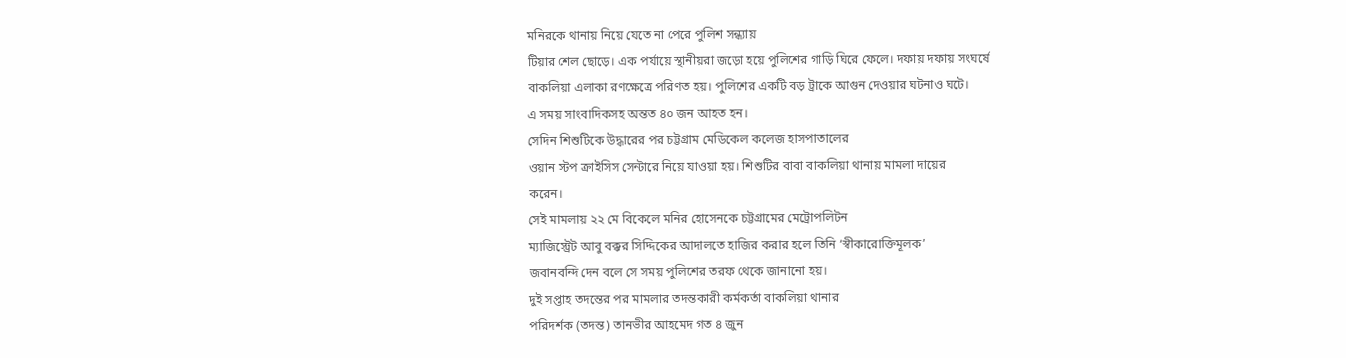মনিরকে থানায় নিয়ে যেতে না পেরে পুলিশ সন্ধ্যায়
টিয়ার শেল ছোড়ে। এক পর্যায়ে স্থানীয়রা জড়ো হয়ে পুলিশের গাড়ি ঘিরে ফেলে। দফায় দফায় সংঘর্ষে
বাকলিয়া এলাকা রণক্ষেত্রে পরিণত হয়। পুলিশের একটি বড় ট্রাকে আগুন দেওয়ার ঘটনাও ঘটে।
এ সময় সাংবাদিকসহ অন্তত ৪০ জন আহত হন।
সেদিন শিশুটিকে উদ্ধারের পর চট্টগ্রাম মেডিকেল কলেজ হাসপাতালের
ওয়ান স্টপ ক্রাইসিস সেন্টারে নিয়ে যাওয়া হয়। শিশুটির বাবা বাকলিয়া থানায় মামলা দায়ের
করেন।
সেই মামলায় ২২ মে বিকেলে মনির হোসেনকে চট্টগ্রামের মেট্রোপলিটন
ম্যাজিস্ট্রেট আবু বক্কর সিদ্দিকের আদালতে হাজির করার হলে তিনি ‘স্বীকারোক্তিমূলক’
জবানবন্দি দেন বলে সে সময় পুলিশের তরফ থেকে জানানো হয়।
দুই সপ্তাহ তদন্তের পর মামলার তদন্তকারী কর্মকর্তা বাকলিয়া থানার
পরিদর্শক (তদন্ত) তানভীর আহমেদ গত ৪ জুন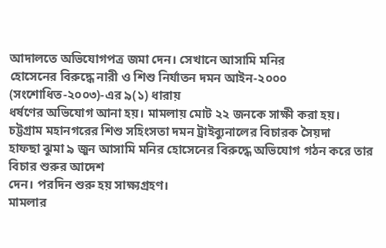আদালতে অভিযোগপত্র জমা দেন। সেখানে আসামি মনির
হোসেনের বিরুদ্ধে নারী ও শিশু নির্যাতন দমন আইন-২০০০ (সংশোধিত-২০০৩)-এর ৯(১) ধারায়
ধর্ষণের অভিযোগ আনা হয়। মামলায় মোট ২২ জনকে সাক্ষী করা হয়।
চট্টগ্রাম মহানগরের শিশু সহিংসতা দমন ট্রাইব্যুনালের বিচারক সৈয়দা
হাফছা ঝুমা ৯ জুন আসামি মনির হোসেনের বিরুদ্ধে অভিযোগ গঠন করে তার বিচার শুরুর আদেশ
দেন। পরদিন শুরু হয় সাক্ষ্যগ্রহণ।
মামলার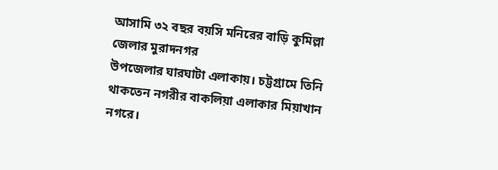আসামি ৩২ বছর বয়সি মনিরের বাড়ি কুমিল্লা জেলার মুরাদনগর
উপজেলার ঘারঘাটা এলাকায়। চট্টগ্রামে তিনি থাকতেন নগরীর বাকলিয়া এলাকার মিয়াখান নগরে।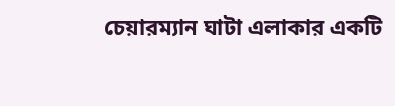চেয়ারম্যান ঘাটা এলাকার একটি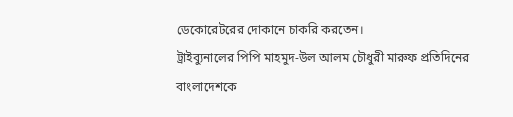ডেকোরেটরের দোকানে চাকরি করতেন।
ট্রাইব্যুনালের পিপি মাহমুদ-উল আলম চৌধুরী মারুফ প্রতিদিনের বাংলাদেশকে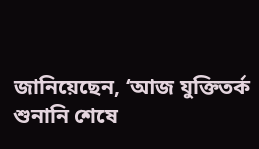জানিয়েছেন, ‘আজ যুক্তিতর্ক শুনানি শেষে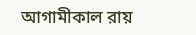আগামীকাল রায়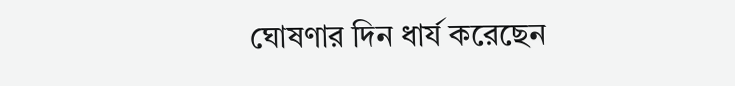ঘোষণার দিন ধার্য করেছেন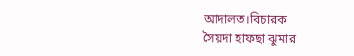আদালত।বিচারক
সৈয়দা হাফছা ঝুমার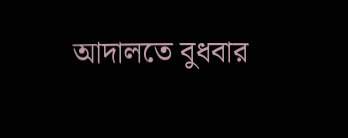আদালতে বুধবার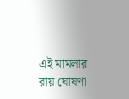এই মামলার রায় ঘোষণা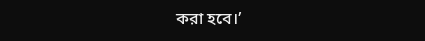করা হবে।’